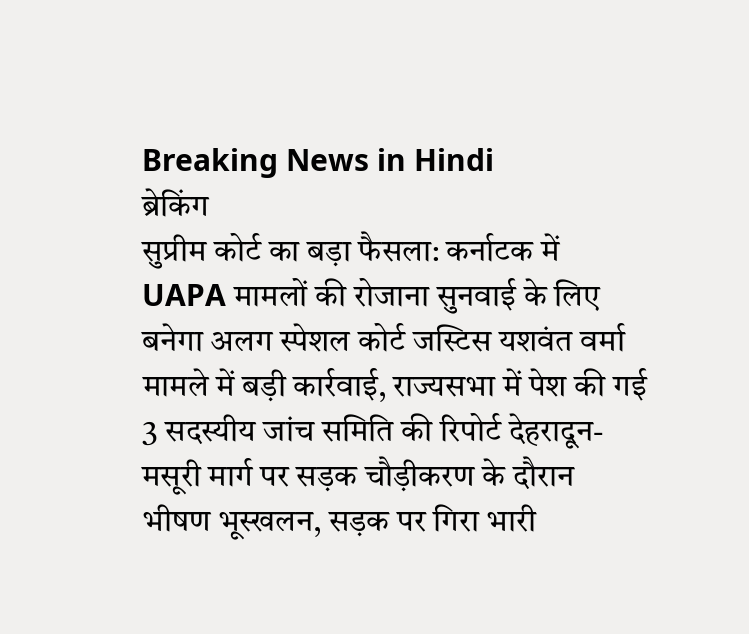Breaking News in Hindi
ब्रेकिंग
सुप्रीम कोर्ट का बड़ा फैसला: कर्नाटक में UAPA मामलों की रोजाना सुनवाई के लिए बनेगा अलग स्पेशल कोर्ट जस्टिस यशवंत वर्मा मामले में बड़ी कार्रवाई, राज्यसभा में पेश की गई 3 सदस्यीय जांच समिति की रिपोर्ट देहरादून-मसूरी मार्ग पर सड़क चौड़ीकरण के दौरान भीषण भूस्खलन, सड़क पर गिरा भारी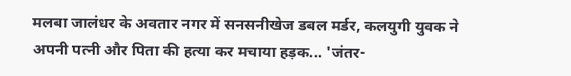मलबा जालंधर के अवतार नगर में सनसनीखेज डबल मर्डर, कलयुगी युवक ने अपनी पत्नी और पिता की हत्या कर मचाया हड़क... 'जंतर-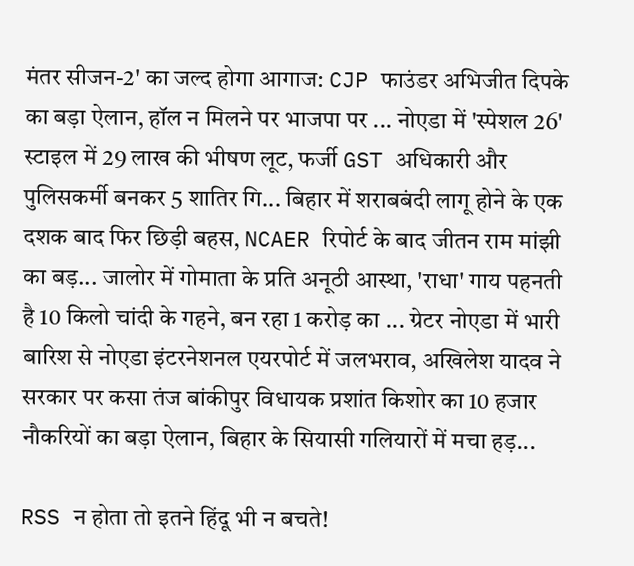मंतर सीजन-2' का जल्द होगा आगाज: CJP फाउंडर अभिजीत दिपके का बड़ा ऐलान, हॉल न मिलने पर भाजपा पर ... नोएडा में 'स्पेशल 26' स्टाइल में 29 लाख की भीषण लूट, फर्जी GST अधिकारी और पुलिसकर्मी बनकर 5 शातिर गि... बिहार में शराबबंदी लागू होने के एक दशक बाद फिर छिड़ी बहस, NCAER रिपोर्ट के बाद जीतन राम मांझी का बड़... जालोर में गोमाता के प्रति अनूठी आस्था, 'राधा' गाय पहनती है 10 किलो चांदी के गहने, बन रहा 1 करोड़ का ... ग्रेटर नोएडा में भारी बारिश से नोएडा इंटरनेशनल एयरपोर्ट में जलभराव, अखिलेश यादव ने सरकार पर कसा तंज बांकीपुर विधायक प्रशांत किशोर का 10 हजार नौकरियों का बड़ा ऐलान, बिहार के सियासी गलियारों में मचा हड़...

RSS न होता तो इतने हिंदू भी न बचते!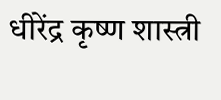धीरेंद्र कृष्ण शास्त्री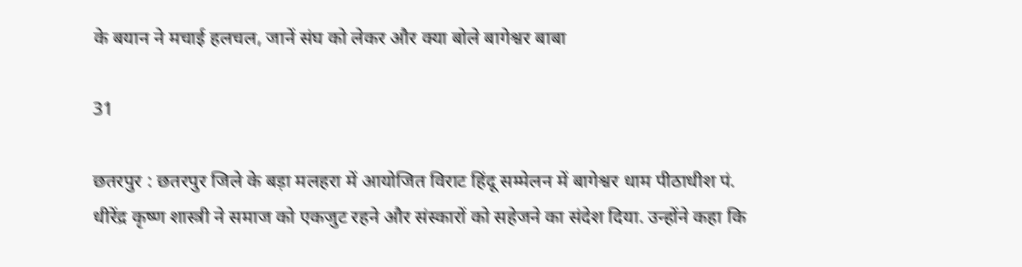के बयान ने मचाई हलचल, जानें संघ को लेकर और क्या बोले बागेश्वर बाबा

31

छतरपुर : छतरपुर जिले के बड़ा मलहरा में आयोजित विराट हिंदू सम्मेलन में बागेश्वर धाम पीठाधीश पं. धीरेंद्र कृष्ण शास्त्री ने समाज को एकजुट रहने और संस्कारों को सहेजने का संदेश दिया. उन्होंने कहा कि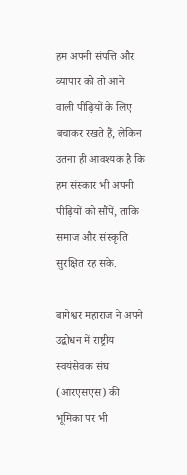हम अपनी संपत्ति और व्यापार को तो आने वाली पीढ़ियों के लिए बचाकर रखते हैं, लेकिन उतना ही आवश्यक है कि हम संस्कार भी अपनी पीढ़ियों को सौंपें, ताकि समाज और संस्कृति सुरक्षित रह सके.

बागेश्वर महाराज ने अपने उद्बोधन में राष्ट्रीय स्वयंसेवक संघ (आरएसएस) की भूमिका पर भी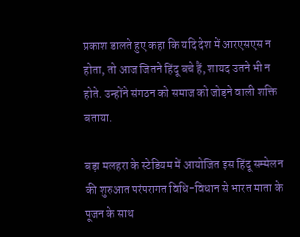प्रकाश डालते हुए कहा कि यदि देश में आरएसएस न होता, तो आज जितने हिंदू बचे हैं, शायद उतने भी न होते. उन्होंने संगठन को समाज को जोड़ने वाली शक्ति बताया.

बड़ा मलहरा के स्टेडियम में आयोजित इस हिंदू सम्मेलन की शुरुआत परंपरागत विधि-विधान से भारत माता के पूजन के साथ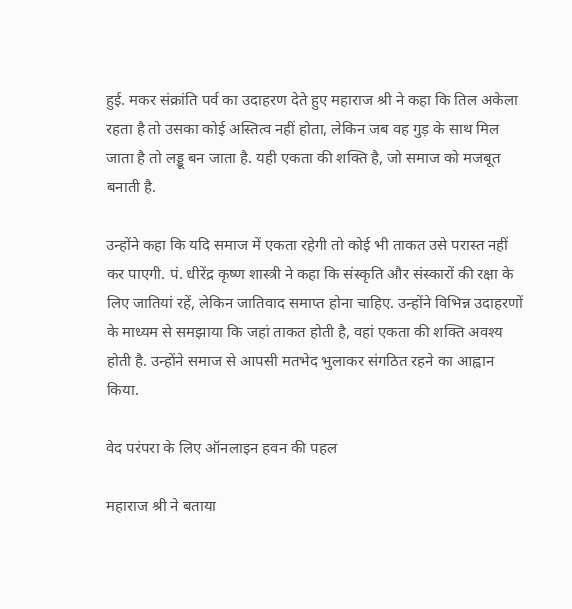हुई. मकर संक्रांति पर्व का उदाहरण देते हुए महाराज श्री ने कहा कि तिल अकेला रहता है तो उसका कोई अस्तित्व नहीं होता, लेकिन जब वह गुड़ के साथ मिल जाता है तो लड्डू बन जाता है. यही एकता की शक्ति है, जो समाज को मजबूत बनाती है.

उन्होंने कहा कि यदि समाज में एकता रहेगी तो कोई भी ताकत उसे परास्त नहीं कर पाएगी. पं. धीरेंद्र कृष्ण शास्त्री ने कहा कि संस्कृति और संस्कारों की रक्षा के लिए जातियां रहें, लेकिन जातिवाद समाप्त होना चाहिए. उन्होंने विभिन्न उदाहरणों के माध्यम से समझाया कि जहां ताकत होती है, वहां एकता की शक्ति अवश्य होती है. उन्होंने समाज से आपसी मतभेद भुलाकर संगठित रहने का आह्वान किया.

वेद परंपरा के लिए ऑनलाइन हवन की पहल

महाराज श्री ने बताया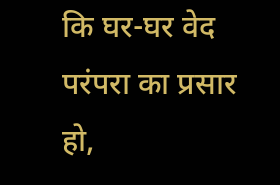कि घर-घर वेद परंपरा का प्रसार हो,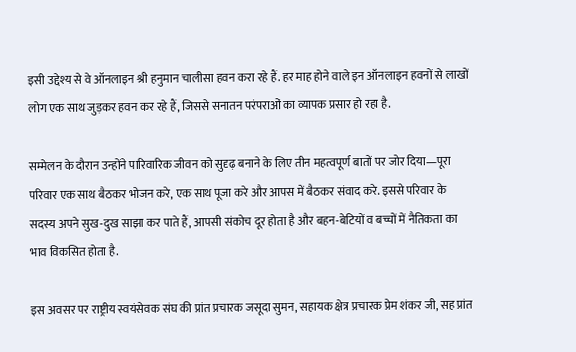इसी उद्देश्य से वे ऑनलाइन श्री हनुमान चालीसा हवन करा रहे हैं. हर माह होने वाले इन ऑनलाइन हवनों से लाखों लोग एक साथ जुड़कर हवन कर रहे हैं, जिससे सनातन परंपराओं का व्यापक प्रसार हो रहा है.

सम्मेलन के दौरान उन्होंने पारिवारिक जीवन को सुदृढ़ बनाने के लिए तीन महत्वपूर्ण बातों पर जोर दिया—पूरा परिवार एक साथ बैठकर भोजन करे, एक साथ पूजा करे और आपस में बैठकर संवाद करे. इससे परिवार के सदस्य अपने सुख-दुख साझा कर पाते हैं, आपसी संकोच दूर होता है और बहन-बेटियों व बच्चों में नैतिकता का भाव विकसित होता है.

इस अवसर पर राष्ट्रीय स्वयंसेवक संघ की प्रांत प्रचारक जसूदा सुमन, सहायक क्षेत्र प्रचारक प्रेम शंकर जी, सह प्रांत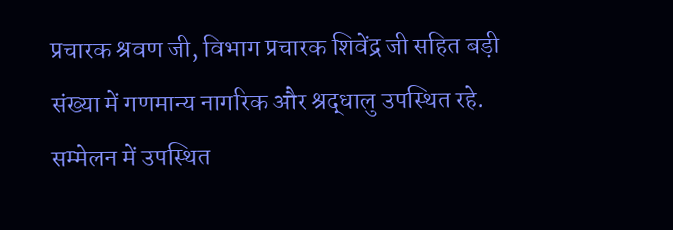प्रचारक श्रवण जी, विभाग प्रचारक शिवेंद्र जी सहित बड़ी संख्या में गणमान्य नागरिक और श्रद्धालु उपस्थित रहे. सम्मेलन में उपस्थित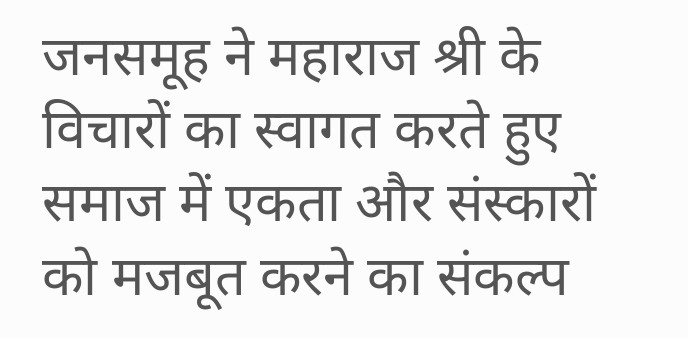जनसमूह ने महाराज श्री के विचारों का स्वागत करते हुए समाज में एकता और संस्कारों को मजबूत करने का संकल्प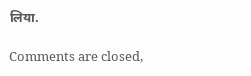लिया.

Comments are closed,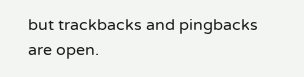but trackbacks and pingbacks are open.